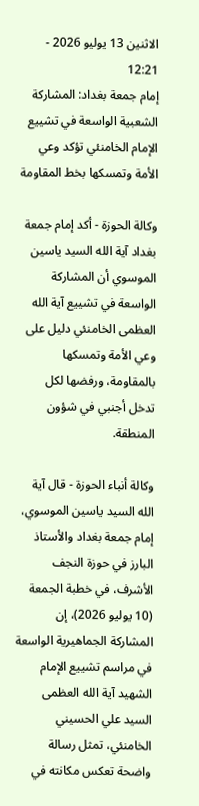الاثنين 13 يوليو 2026 - 12:21
إمام جمعة بغداد: المشاركة الشعبية الواسعة في تشييع الإمام الخامنئي تؤكد وعي الأمة وتمسكها بخط المقاومة

وكالة الحوزة - أكد إمام جمعة بغداد آية الله السيد ياسين الموسوي أن المشاركة الواسعة في تشييع آية الله العظمى الخامنئي دليل على وعي الأمة وتمسكها بالمقاومة، ورفضها لكل تدخل أجنبي في شؤون المنطقة.

وكالة أنباء الحوزة - قال آية الله السيد ياسين الموسوي، إمام جمعة بغداد والأستاذ البارز في حوزة النجف الأشرف، في خطبة الجمعة (10 يوليو 2026)، إن المشاركة الجماهيرية الواسعة في مراسم تشييع الإمام الشهيد آية الله العظمى السيد علي الحسيني الخامنئي، تمثل رسالة واضحة تعكس مكانته في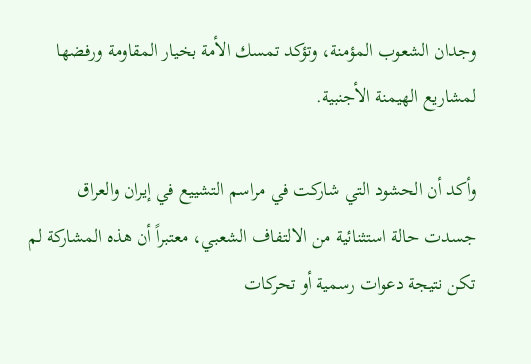وجدان الشعوب المؤمنة، وتؤكد تمسك الأمة بخيار المقاومة ورفضها لمشاريع الهيمنة الأجنبية.

وأكد أن الحشود التي شاركت في مراسم التشييع في إيران والعراق جسدت حالة استثنائية من الالتفاف الشعبي، معتبراً أن هذه المشاركة لم تكن نتيجة دعوات رسمية أو تحركات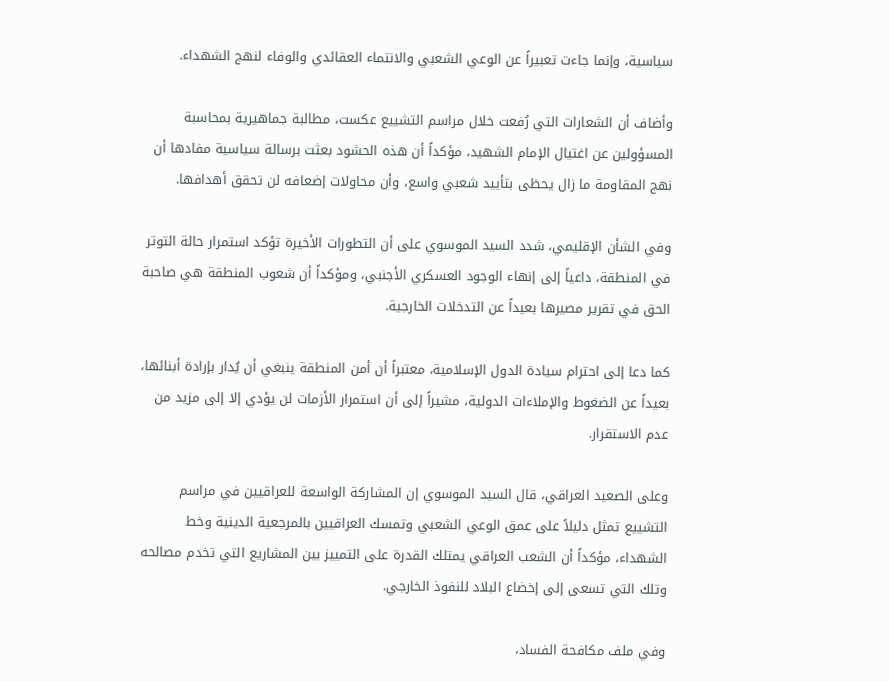سياسية، وإنما جاءت تعبيراً عن الوعي الشعبي والانتماء العقائدي والوفاء لنهج الشهداء.

وأضاف أن الشعارات التي رُفعت خلال مراسم التشييع عكست، مطالبة جماهيرية بمحاسبة المسؤولين عن اغتيال الإمام الشهيد، مؤكداً أن هذه الحشود بعثت برسالة سياسية مفادها أن نهج المقاومة ما زال يحظى بتأييد شعبي واسع، وأن محاولات إضعافه لن تحقق أهدافها.

وفي الشأن الإقليمي، شدد السيد الموسوي على أن التطورات الأخيرة تؤكد استمرار حالة التوتر في المنطقة، داعياً إلى إنهاء الوجود العسكري الأجنبي، ومؤكداً أن شعوب المنطقة هي صاحبة الحق في تقرير مصيرها بعيداً عن التدخلات الخارجية.

كما دعا إلى احترام سيادة الدول الإسلامية، معتبراً أن أمن المنطقة ينبغي أن يُدار بإرادة أبنائها، بعيداً عن الضغوط والإملاءات الدولية، مشيراً إلى أن استمرار الأزمات لن يؤدي إلا إلى مزيد من عدم الاستقرار.

وعلى الصعيد العراقي، قال السيد الموسوي إن المشاركة الواسعة للعراقيين في مراسم التشييع تمثل دليلاً على عمق الوعي الشعبي وتمسك العراقيين بالمرجعية الدينية وخط الشهداء، مؤكداً أن الشعب العراقي يمتلك القدرة على التمييز بين المشاريع التي تخدم مصالحه وتلك التي تسعى إلى إخضاع البلاد للنفوذ الخارجي.

وفي ملف مكافحة الفساد،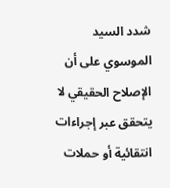شدد السيد الموسوي على أن الإصلاح الحقيقي لا يتحقق عبر إجراءات انتقائية أو حملات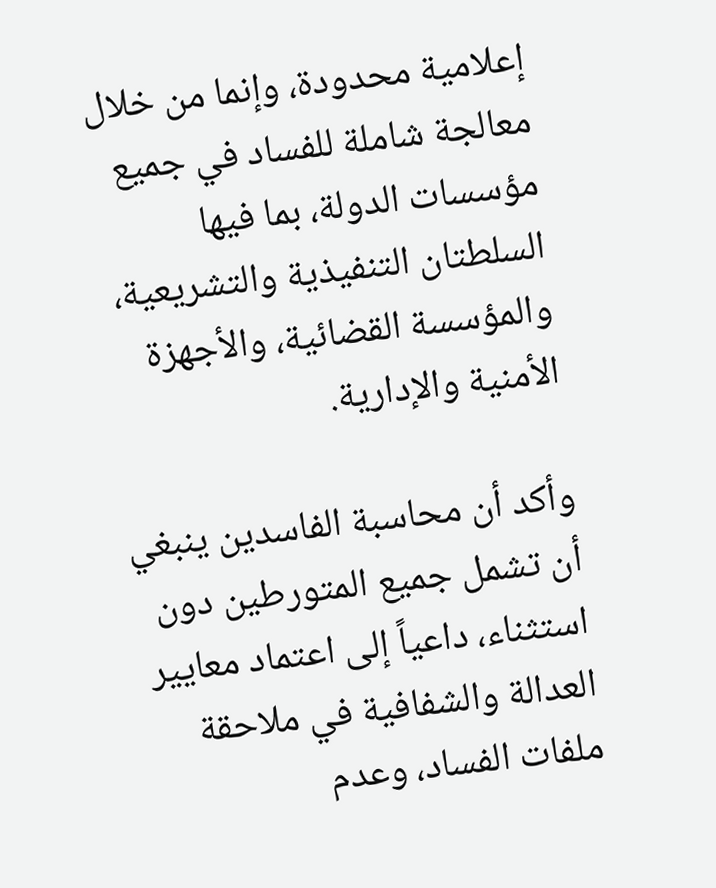إعلامية محدودة، وإنما من خلال معالجة شاملة للفساد في جميع مؤسسات الدولة، بما فيها السلطتان التنفيذية والتشريعية، والمؤسسة القضائية، والأجهزة الأمنية والإدارية.

وأكد أن محاسبة الفاسدين ينبغي أن تشمل جميع المتورطين دون استثناء، داعياً إلى اعتماد معايير العدالة والشفافية في ملاحقة ملفات الفساد، وعدم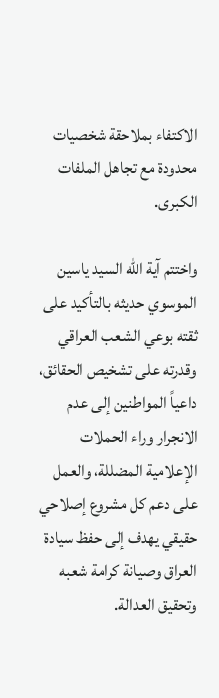الاكتفاء بملاحقة شخصيات محدودة مع تجاهل الملفات الكبرى.

واختتم آية الله السيد ياسين الموسوي حديثه بالتأكيد على ثقته بوعي الشعب العراقي وقدرته على تشخيص الحقائق، داعياً المواطنين إلى عدم الانجرار وراء الحملات الإعلامية المضللة، والعمل على دعم كل مشروع إصلاحي حقيقي يهدف إلى حفظ سيادة العراق وصيانة كرامة شعبه وتحقيق العدالة.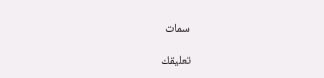سمات

تعليقك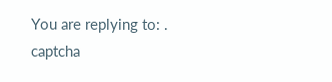You are replying to: .
captcha